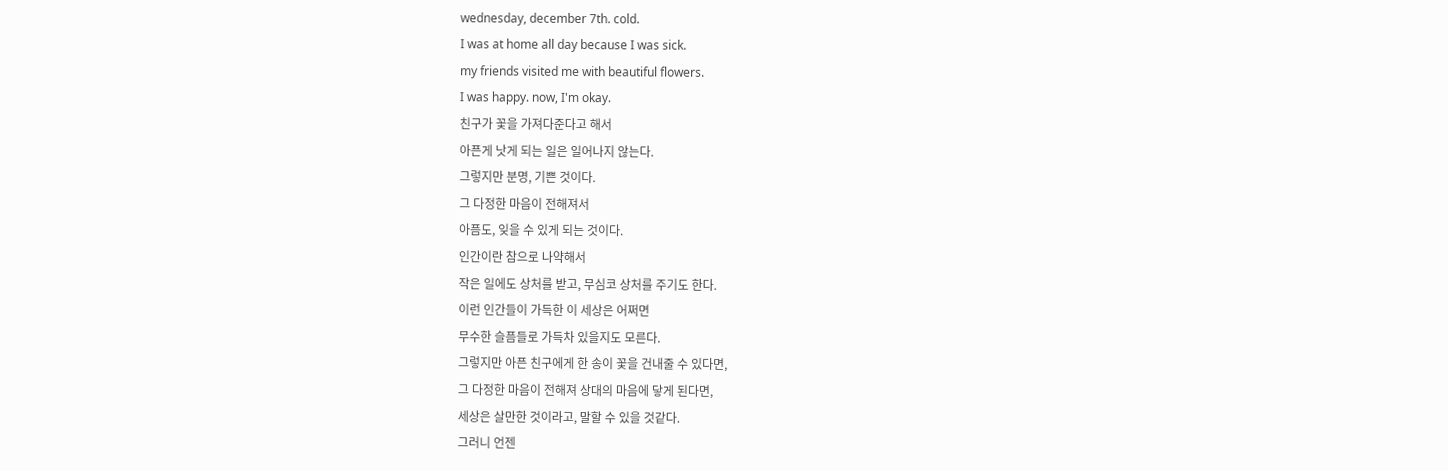wednesday, december 7th. cold.
I was at home all day because I was sick.
my friends visited me with beautiful flowers.
I was happy. now, I'm okay.
친구가 꽃을 가져다준다고 해서
아픈게 낫게 되는 일은 일어나지 않는다.
그렇지만 분명, 기쁜 것이다.
그 다정한 마음이 전해져서
아픔도, 잊을 수 있게 되는 것이다.
인간이란 참으로 나약해서
작은 일에도 상처를 받고, 무심코 상처를 주기도 한다.
이런 인간들이 가득한 이 세상은 어쩌면
무수한 슬픔들로 가득차 있을지도 모른다.
그렇지만 아픈 친구에게 한 송이 꽃을 건내줄 수 있다면,
그 다정한 마음이 전해져 상대의 마음에 닿게 된다면,
세상은 살만한 것이라고, 말할 수 있을 것같다.
그러니 언젠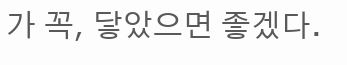가 꼭, 닿았으면 좋겠다.